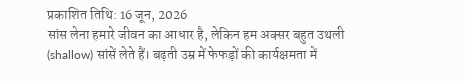प्रकाशित तिथि: 16 जून, 2026
सांस लेना हमारे जीवन का आधार है, लेकिन हम अक्सर बहुत उथली (shallow) सांसें लेते हैं। बढ़ती उम्र में फेफड़ों की कार्यक्षमता में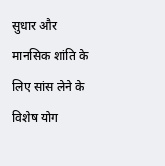सुधार और मानसिक शांति के लिए सांस लेने के विशेष योग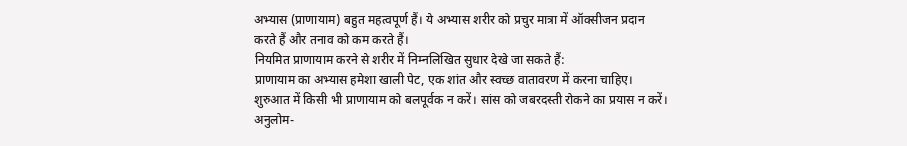अभ्यास (प्राणायाम) बहुत महत्वपूर्ण हैं। ये अभ्यास शरीर को प्रचुर मात्रा में ऑक्सीजन प्रदान करते हैं और तनाव को कम करते हैं।
नियमित प्राणायाम करने से शरीर में निम्नलिखित सुधार देखे जा सकते हैं:
प्राणायाम का अभ्यास हमेशा खाली पेट, एक शांत और स्वच्छ वातावरण में करना चाहिए। शुरुआत में किसी भी प्राणायाम को बलपूर्वक न करें। सांस को जबरदस्ती रोकने का प्रयास न करें। अनुलोम-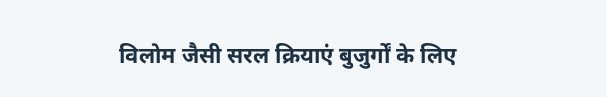विलोम जैसी सरल क्रियाएं बुजुर्गों के लिए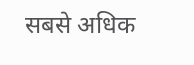सबसे अधिक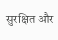सुरक्षित और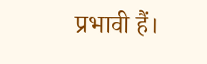प्रभावी हैं।